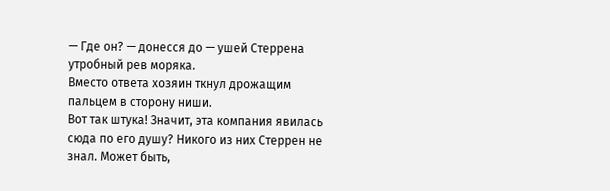— Где он? — донесся до — ушей Стеррена утробный рев моряка.
Вместо ответа хозяин ткнул дрожащим пальцем в сторону ниши.
Вот так штука! Значит, эта компания явилась сюда по его душу? Никого из них Стеррен не знал. Может быть,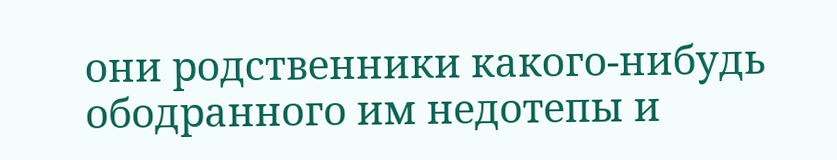они родственники какого-нибудь ободранного им недотепы и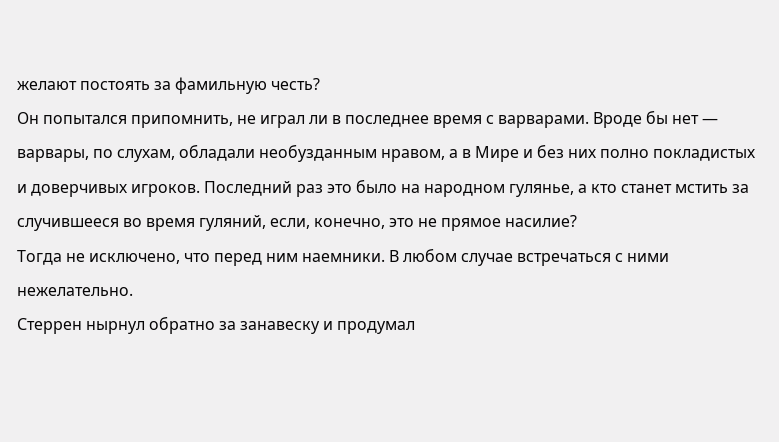желают постоять за фамильную честь?
Он попытался припомнить, не играл ли в последнее время с варварами. Вроде бы нет — варвары, по слухам, обладали необузданным нравом, а в Мире и без них полно покладистых и доверчивых игроков. Последний раз это было на народном гулянье, а кто станет мстить за случившееся во время гуляний, если, конечно, это не прямое насилие?
Тогда не исключено, что перед ним наемники. В любом случае встречаться с ними нежелательно.
Стеррен нырнул обратно за занавеску и продумал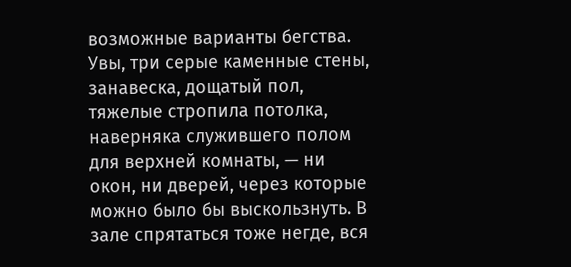возможные варианты бегства.
Увы, три серые каменные стены, занавеска, дощатый пол, тяжелые стропила потолка, наверняка служившего полом для верхней комнаты, — ни окон, ни дверей, через которые можно было бы выскользнуть. В зале спрятаться тоже негде, вся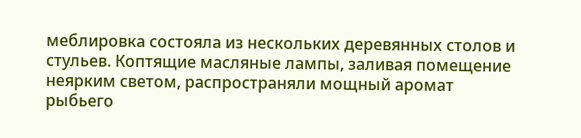меблировка состояла из нескольких деревянных столов и стульев. Коптящие масляные лампы, заливая помещение неярким светом, распространяли мощный аромат рыбьего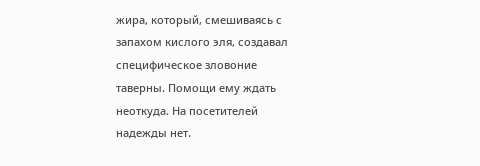жира, который, смешиваясь с запахом кислого эля, создавал специфическое зловоние таверны. Помощи ему ждать неоткуда. На посетителей надежды нет.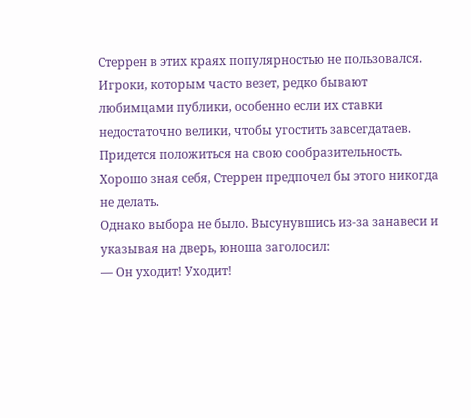Стеррен в этих краях популярностью не пользовался. Игроки, которым часто везет, редко бывают любимцами публики, особенно если их ставки недостаточно велики, чтобы угостить завсегдатаев.
Придется положиться на свою сообразительность. Хорошо зная себя, Стеррен предпочел бы этого никогда не делать.
Однако выбора не было. Высунувшись из-за занавеси и указывая на дверь, юноша заголосил:
— Он уходит! Уходит!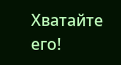Хватайте его!